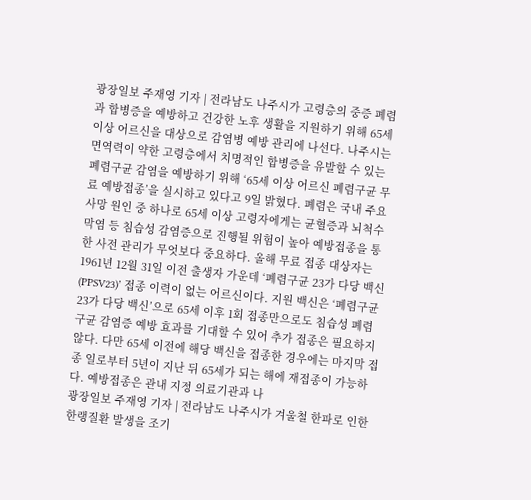광장일보 주재영 기자 | 전라남도 나주시가 고령층의 중증 폐렴과 합병증을 예방하고 건강한 노후 생활을 지원하기 위해 65세 이상 어르신을 대상으로 감염병 예방 관리에 나선다. 나주시는 면역력이 약한 고령층에서 치명적인 합병증을 유발할 수 있는 폐렴구균 감염을 예방하기 위해 ‘65세 이상 어르신 폐렴구균 무료 예방접종’을 실시하고 있다고 9일 밝혔다. 폐렴은 국내 주요 사망 원인 중 하나로 65세 이상 고령자에게는 균혈증과 뇌척수막염 등 침습성 감염증으로 진행될 위험이 높아 예방접종을 통한 사전 관리가 무엇보다 중요하다. 올해 무료 접종 대상자는 1961년 12월 31일 이전 출생자 가운데 ‘폐렴구균 23가 다당 백신(PPSV23)’ 접종 이력이 없는 어르신이다. 지원 백신은 ‘폐렴구균 23가 다당 백신’으로 65세 이후 1회 접종만으로도 침습성 폐렴구균 감염증 예방 효과를 기대할 수 있어 추가 접종은 필요하지 않다. 다만 65세 이전에 해당 백신을 접종한 경우에는 마지막 접종 일로부터 5년이 지난 뒤 65세가 되는 해에 재접종이 가능하다. 예방접종은 관내 지정 의료기관과 나
광장일보 주재영 기자 | 전라남도 나주시가 겨울철 한파로 인한 한랭질환 발생을 조기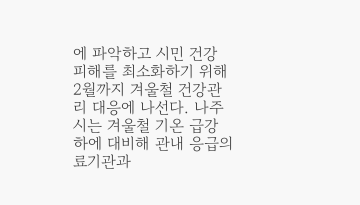에 파악하고 시민 건강 피해를 최소화하기 위해 2월까지 겨울철 건강관리 대응에 나선다. 나주시는 겨울철 기온 급강하에 대비해 관내 응급의료기관과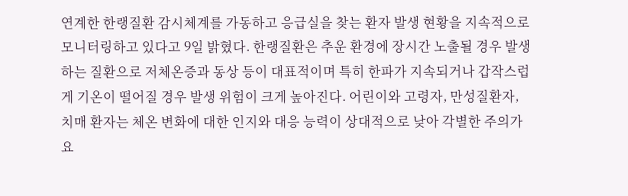연계한 한랭질환 감시체계를 가동하고 응급실을 찾는 환자 발생 현황을 지속적으로 모니터링하고 있다고 9일 밝혔다. 한랭질환은 추운 환경에 장시간 노출될 경우 발생하는 질환으로 저체온증과 동상 등이 대표적이며 특히 한파가 지속되거나 갑작스럽게 기온이 떨어질 경우 발생 위험이 크게 높아진다. 어린이와 고령자, 만성질환자, 치매 환자는 체온 변화에 대한 인지와 대응 능력이 상대적으로 낮아 각별한 주의가 요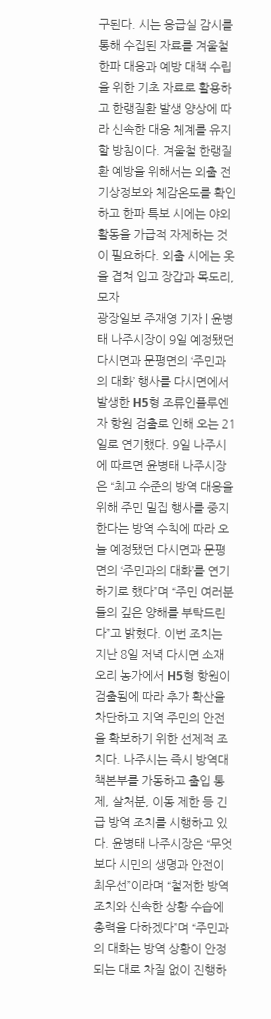구된다. 시는 응급실 감시를 통해 수집된 자료를 겨울철 한파 대응과 예방 대책 수립을 위한 기초 자료로 활용하고 한랭질환 발생 양상에 따라 신속한 대응 체계를 유지할 방침이다. 겨울철 한랭질환 예방을 위해서는 외출 전 기상정보와 체감온도를 확인하고 한파 특보 시에는 야외 활동을 가급적 자제하는 것이 필요하다. 외출 시에는 옷을 겹쳐 입고 장갑과 목도리, 모자
광장일보 주재영 기자 | 윤병태 나주시장이 9일 예정됐던 다시면과 문평면의 ‘주민과의 대화’ 행사를 다시면에서 발생한 H5형 조류인플루엔자 항원 검출로 인해 오는 21일로 연기했다. 9일 나주시에 따르면 윤병태 나주시장은 “최고 수준의 방역 대응을 위해 주민 밀집 행사를 중지한다는 방역 수칙에 따라 오늘 예정됐던 다시면과 문평면의 ‘주민과의 대화’를 연기하기로 했다”며 “주민 여러분들의 깊은 양해를 부탁드린다”고 밝혔다. 이번 조치는 지난 8일 저녁 다시면 소재 오리 농가에서 H5형 항원이 검출됨에 따라 추가 확산을 차단하고 지역 주민의 안전을 확보하기 위한 선제적 조치다. 나주시는 즉시 방역대책본부를 가동하고 출입 통제, 살처분, 이동 제한 등 긴급 방역 조치를 시행하고 있다. 윤병태 나주시장은 “무엇보다 시민의 생명과 안전이 최우선”이라며 “철저한 방역 조치와 신속한 상황 수습에 총력을 다하겠다”며 “주민과의 대화는 방역 상황이 안정되는 대로 차질 없이 진행하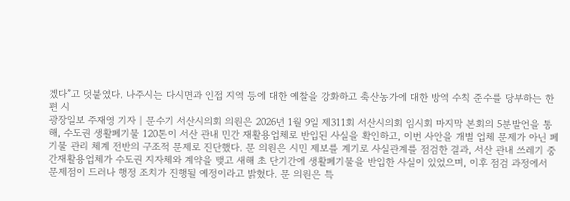겠다”고 덧붙였다. 나주시는 다시면과 인접 지역 등에 대한 예찰을 강화하고 축산농가에 대한 방역 수칙 준수를 당부하는 한편 시
광장일보 주재영 기자 | 문수기 서산시의회 의원은 2026년 1월 9일 제311회 서산시의회 임시회 마지막 본회의 5분발언을 통해, 수도권 생활폐기물 120톤이 서산 관내 민간 재활용업체로 반입된 사실을 확인하고, 이번 사안을 개별 업체 문제가 아닌 폐기물 관리 체계 전반의 구조적 문제로 진단했다. 문 의원은 시민 제보를 계기로 사실관계를 점검한 결과, 서산 관내 쓰레기 중간재활용업체가 수도권 지자체와 계약을 맺고 새해 초 단기간에 생활폐기물을 반입한 사실이 있었으며, 이후 점검 과정에서 문제점이 드러나 행정 조치가 진행될 예정이라고 밝혔다. 문 의원은 특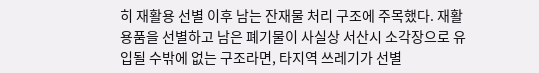히 재활용 선별 이후 남는 잔재물 처리 구조에 주목했다. 재활용품을 선별하고 남은 폐기물이 사실상 서산시 소각장으로 유입될 수밖에 없는 구조라면, 타지역 쓰레기가 선별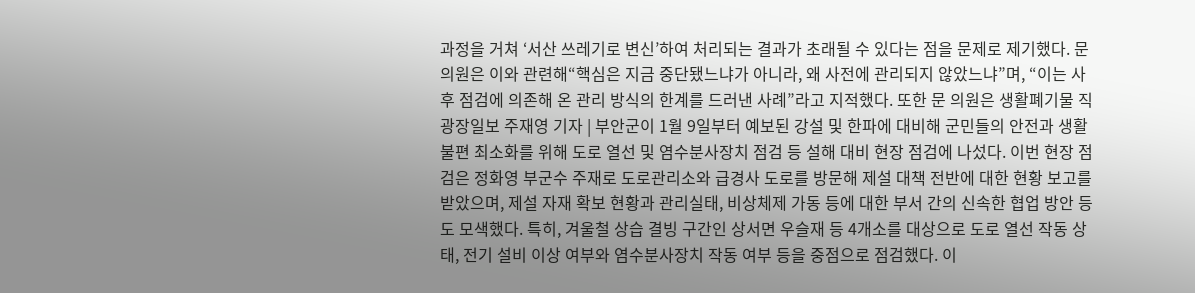과정을 거쳐 ‘서산 쓰레기로 변신’하여 처리되는 결과가 초래될 수 있다는 점을 문제로 제기했다. 문 의원은 이와 관련해“핵심은 지금 중단됐느냐가 아니라, 왜 사전에 관리되지 않았느냐”며, “이는 사후 점검에 의존해 온 관리 방식의 한계를 드러낸 사례”라고 지적했다. 또한 문 의원은 생활폐기물 직
광장일보 주재영 기자 | 부안군이 1월 9일부터 예보된 강설 및 한파에 대비해 군민들의 안전과 생활 불편 최소화를 위해 도로 열선 및 염수분사장치 점검 등 설해 대비 현장 점검에 나섰다. 이번 현장 점검은 정화영 부군수 주재로 도로관리소와 급경사 도로를 방문해 제설 대책 전반에 대한 현황 보고를 받았으며, 제설 자재 확보 현황과 관리실태, 비상체제 가동 등에 대한 부서 간의 신속한 협업 방안 등도 모색했다. 특히, 겨울철 상습 결빙 구간인 상서면 우슬재 등 4개소를 대상으로 도로 열선 작동 상태, 전기 설비 이상 여부와 염수분사장치 작동 여부 등을 중점으로 점검했다. 이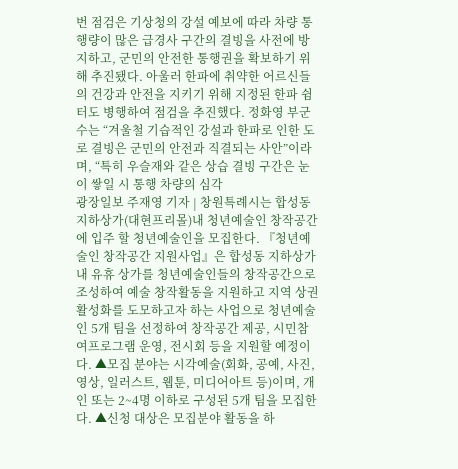번 점검은 기상청의 강설 예보에 따라 차량 통행량이 많은 급경사 구간의 결빙을 사전에 방지하고, 군민의 안전한 통행권을 확보하기 위해 추진됐다. 아울러 한파에 취약한 어르신들의 건강과 안전을 지키기 위해 지정된 한파 쉼터도 병행하여 점검을 추진했다. 정화영 부군수는 “겨울철 기습적인 강설과 한파로 인한 도로 결빙은 군민의 안전과 직결되는 사안”이라며, “특히 우슬재와 같은 상습 결빙 구간은 눈이 쌓일 시 통행 차량의 심각
광장일보 주재영 기자 | 창원특례시는 합성동 지하상가(대현프리몰)내 청년예술인 창작공간에 입주 할 청년예술인을 모집한다. 『청년예술인 창작공간 지원사업』은 합성동 지하상가내 유휴 상가를 청년예술인들의 창작공간으로 조성하여 예술 창작활동을 지원하고 지역 상권활성화를 도모하고자 하는 사업으로 청년예술인 5개 팀을 선정하여 창작공간 제공, 시민참여프로그램 운영, 전시회 등을 지원할 예정이다. ▲모집 분야는 시각예술(회화, 공예, 사진, 영상, 일러스트, 웹툰, 미디어아트 등)이며, 개인 또는 2~4명 이하로 구성된 5개 팀을 모집한다. ▲신청 대상은 모집분야 활동을 하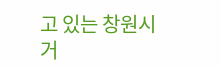고 있는 창원시 거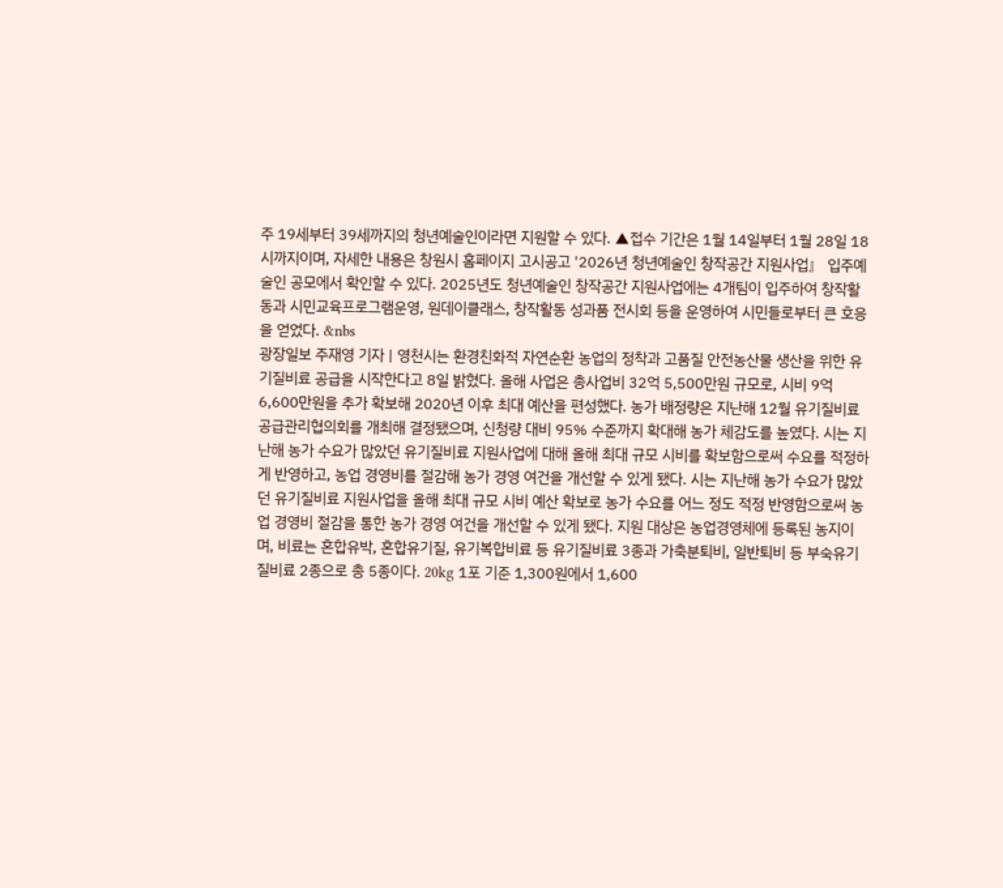주 19세부터 39세까지의 청년예술인이라면 지원할 수 있다. ▲접수 기간은 1월 14일부터 1월 28일 18시까지이며, 자세한 내용은 창원시 홈페이지 고시공고 '2026년 청년예술인 창작공간 지원사업』 입주예술인 공모에서 확인할 수 있다. 2025년도 청년예술인 창작공간 지원사업에는 4개팀이 입주하여 창작활동과 시민교육프로그램운영, 원데이클래스, 창작활동 성과품 전시회 등을 운영하여 시민들로부터 큰 호응을 얻었다. &nbs
광장일보 주재영 기자 | 영천시는 환경친화적 자연순환 농업의 정착과 고품질 안전농산물 생산을 위한 유기질비료 공급을 시작한다고 8일 밝혔다. 올해 사업은 총사업비 32억 5,500만원 규모로, 시비 9억 6,600만원을 추가 확보해 2020년 이후 최대 예산을 편성했다. 농가 배정량은 지난해 12월 유기질비료 공급관리협의회를 개최해 결정됐으며, 신청량 대비 95% 수준까지 확대해 농가 체감도를 높였다. 시는 지난해 농가 수요가 많았던 유기질비료 지원사업에 대해 올해 최대 규모 시비를 확보함으로써 수요를 적정하게 반영하고, 농업 경영비를 절감해 농가 경영 여건을 개선할 수 있게 됐다. 시는 지난해 농가 수요가 많았던 유기질비료 지원사업을 올해 최대 규모 시비 예산 확보로 농가 수요를 어느 정도 적정 반영함으로써 농업 경영비 절감을 통한 농가 경영 여건을 개선할 수 있게 됐다. 지원 대상은 농업경영체에 등록된 농지이며, 비료는 혼합유박, 혼합유기질, 유기복합비료 등 유기질비료 3종과 가축분퇴비, 일반퇴비 등 부숙유기질비료 2종으로 총 5종이다. 20kg 1포 기준 1,300원에서 1,600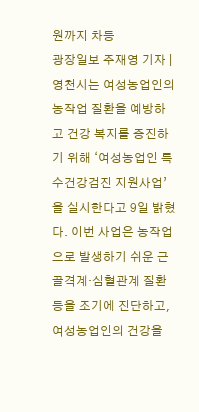원까지 차등
광장일보 주재영 기자 | 영천시는 여성농업인의 농작업 질환을 예방하고 건강 복지를 증진하기 위해 ‘여성농업인 특수건강검진 지원사업’을 실시한다고 9일 밝혔다. 이번 사업은 농작업으로 발생하기 쉬운 근골격계·심혈관계 질환 등을 조기에 진단하고, 여성농업인의 건강을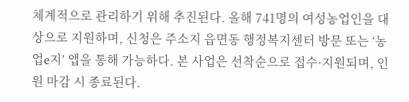체계적으로 관리하기 위해 추진된다. 올해 741명의 여성농업인을 대상으로 지원하며, 신청은 주소지 읍면동 행정복지센터 방문 또는 ‘농업e지’ 앱을 통해 가능하다. 본 사업은 선착순으로 접수·지원되며, 인원 마감 시 종료된다.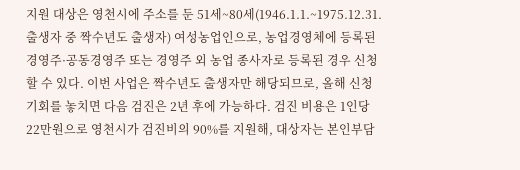지원 대상은 영천시에 주소를 둔 51세~80세(1946.1.1.~1975.12.31. 출생자 중 짝수년도 출생자) 여성농업인으로, 농업경영체에 등록된 경영주·공동경영주 또는 경영주 외 농업 종사자로 등록된 경우 신청할 수 있다. 이번 사업은 짝수년도 출생자만 해당되므로, 올해 신청 기회를 놓치면 다음 검진은 2년 후에 가능하다. 검진 비용은 1인당 22만원으로 영천시가 검진비의 90%를 지원해, 대상자는 본인부담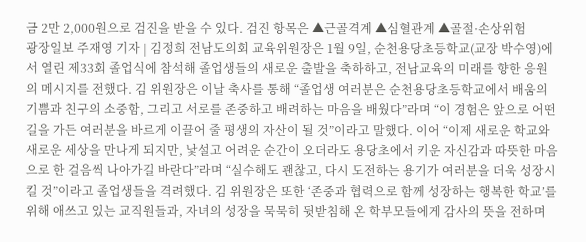금 2만 2,000원으로 검진을 받을 수 있다. 검진 항목은 ▲근골격계 ▲심혈관계 ▲골절·손상위험
광장일보 주재영 기자 | 김정희 전남도의회 교육위원장은 1월 9일, 순천용당초등학교(교장 박수영)에서 열린 제33회 졸업식에 참석해 졸업생들의 새로운 출발을 축하하고, 전남교육의 미래를 향한 응원의 메시지를 전했다. 김 위원장은 이날 축사를 통해 “졸업생 여러분은 순천용당초등학교에서 배움의 기쁨과 친구의 소중함, 그리고 서로를 존중하고 배려하는 마음을 배웠다”라며 “이 경험은 앞으로 어떤 길을 가든 여러분을 바르게 이끌어 줄 평생의 자산이 될 것”이라고 말했다. 이어 “이제 새로운 학교와 새로운 세상을 만나게 되지만, 낯설고 어려운 순간이 오더라도 용당초에서 키운 자신감과 따뜻한 마음으로 한 걸음씩 나아가길 바란다”라며 “실수해도 괜찮고, 다시 도전하는 용기가 여러분을 더욱 성장시킬 것”이라고 졸업생들을 격려했다. 김 위원장은 또한 ‘존중과 협력으로 함께 성장하는 행복한 학교’를 위해 애쓰고 있는 교직원들과, 자녀의 성장을 묵묵히 뒷받침해 온 학부모들에게 감사의 뜻을 전하며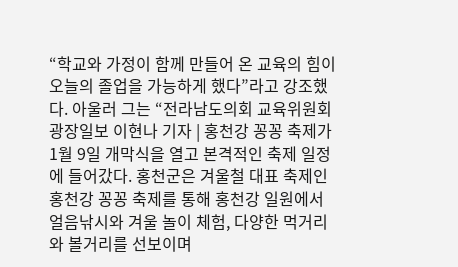“학교와 가정이 함께 만들어 온 교육의 힘이 오늘의 졸업을 가능하게 했다”라고 강조했다. 아울러 그는 “전라남도의회 교육위원회
광장일보 이현나 기자 | 홍천강 꽁꽁 축제가 1월 9일 개막식을 열고 본격적인 축제 일정에 들어갔다. 홍천군은 겨울철 대표 축제인 홍천강 꽁꽁 축제를 통해 홍천강 일원에서 얼음낚시와 겨울 놀이 체험, 다양한 먹거리와 볼거리를 선보이며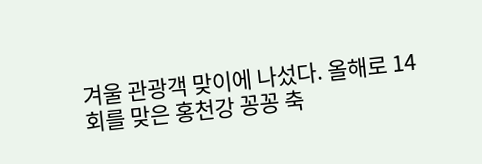겨울 관광객 맞이에 나섰다. 올해로 14회를 맞은 홍천강 꽁꽁 축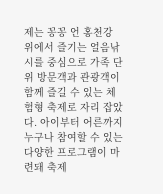제는 꽁꽁 언 홍천강 위에서 즐기는 얼음낚시를 중심으로 가족 단위 방문객과 관광객이 함께 즐길 수 있는 체험형 축제로 자리 잡았다. 아이부터 어른까지 누구나 참여할 수 있는 다양한 프로그램이 마련돼 축제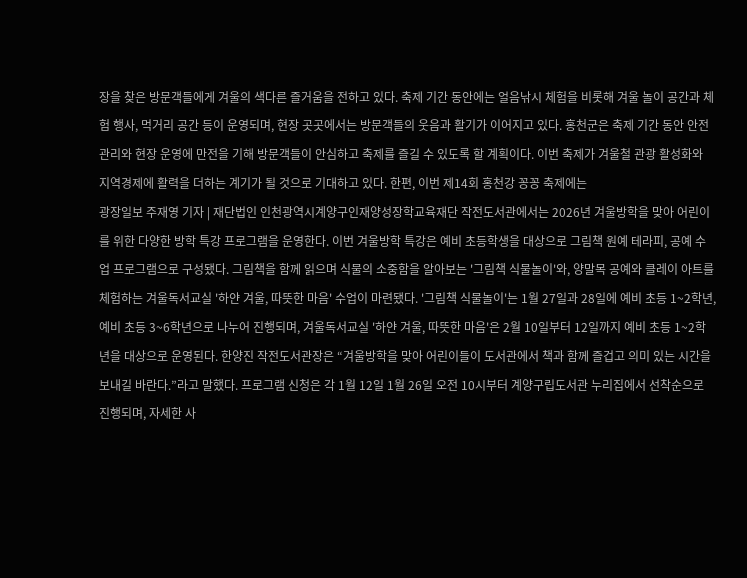장을 찾은 방문객들에게 겨울의 색다른 즐거움을 전하고 있다. 축제 기간 동안에는 얼음낚시 체험을 비롯해 겨울 놀이 공간과 체험 행사, 먹거리 공간 등이 운영되며, 현장 곳곳에서는 방문객들의 웃음과 활기가 이어지고 있다. 홍천군은 축제 기간 동안 안전 관리와 현장 운영에 만전을 기해 방문객들이 안심하고 축제를 즐길 수 있도록 할 계획이다. 이번 축제가 겨울철 관광 활성화와 지역경제에 활력을 더하는 계기가 될 것으로 기대하고 있다. 한편, 이번 제14회 홍천강 꽁꽁 축제에는
광장일보 주재영 기자 | 재단법인 인천광역시계양구인재양성장학교육재단 작전도서관에서는 2026년 겨울방학을 맞아 어린이를 위한 다양한 방학 특강 프로그램을 운영한다. 이번 겨울방학 특강은 예비 초등학생을 대상으로 그림책 원예 테라피, 공예 수업 프로그램으로 구성됐다. 그림책을 함께 읽으며 식물의 소중함을 알아보는 '그림책 식물놀이'와, 양말목 공예와 클레이 아트를 체험하는 겨울독서교실 '하얀 겨울, 따뜻한 마음' 수업이 마련됐다. '그림책 식물놀이'는 1월 27일과 28일에 예비 초등 1~2학년, 예비 초등 3~6학년으로 나누어 진행되며, 겨울독서교실 '하얀 겨울, 따뜻한 마음'은 2월 10일부터 12일까지 예비 초등 1~2학년을 대상으로 운영된다. 한양진 작전도서관장은 “겨울방학을 맞아 어린이들이 도서관에서 책과 함께 즐겁고 의미 있는 시간을 보내길 바란다.”라고 말했다. 프로그램 신청은 각 1월 12일 1월 26일 오전 10시부터 계양구립도서관 누리집에서 선착순으로 진행되며, 자세한 사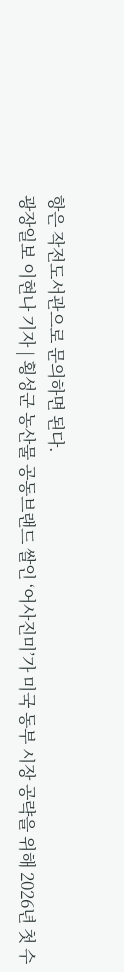항은 작전도서관으로 문의하면 된다.
광장일보 이현나 기자 | 횡성군 농산물 공동브랜드 쌀인 ‘어사진미’가 미국 동부 시장 공략을 위해 2026년 첫 수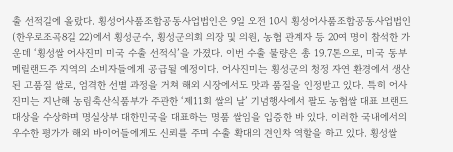출 선적길에 올랐다. 횡성어사품조합공동사업법인은 9일 오전 10시 횡성어사품조합공동사업법인(한우로조곡8길 22)에서 횡성군수, 횡성군의회 의장 및 의원, 농협 관계자 등 20여 명이 참석한 가운데 ‘횡성쌀 어사진미 미국 수출 선적식’을 가졌다. 이번 수출 물량은 총 19.7톤으로, 미국 동부 메릴랜드주 지역의 소비자들에게 공급될 예정이다. 어사진미는 횡성군의 청정 자연 환경에서 생산된 고품질 쌀로, 엄격한 선별 과정을 거쳐 해외 시장에서도 맛과 품질을 인정받고 있다. 특히 어사진미는 지난해 농림축산식품부가 주관한 ‘제11회 쌀의 날’ 기념행사에서 팔도 농협쌀 대표 브랜드 대상을 수상하며 명실상부 대한민국을 대표하는 명품 쌀임을 입증한 바 있다. 이러한 국내에서의 우수한 평가가 해외 바이어들에게도 신뢰를 주며 수출 확대의 견인차 역할을 하고 있다. 횡성쌀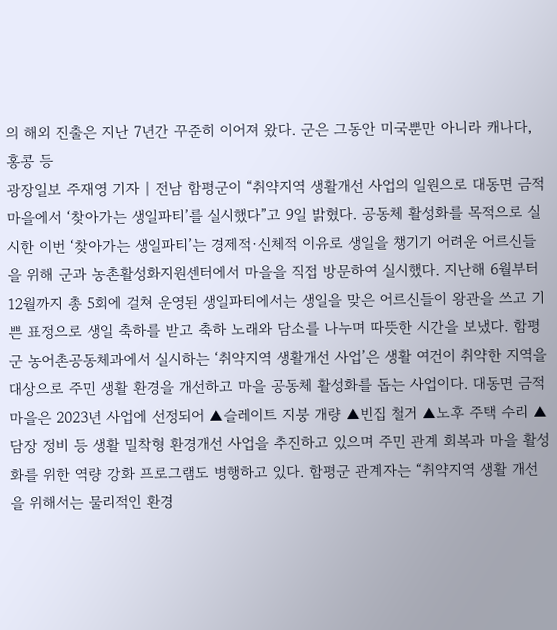의 해외 진출은 지난 7년간 꾸준히 이어져 왔다. 군은 그동안 미국뿐만 아니라 캐나다, 홍콩 등
광장일보 주재영 기자 | 전남 함평군이 “취약지역 생활개선 사업의 일원으로 대동면 금적마을에서 ‘찾아가는 생일파티’를 실시했다”고 9일 밝혔다. 공동체 활성화를 목적으로 실시한 이번 ‘찾아가는 생일파티’는 경제적·신체적 이유로 생일을 챙기기 어려운 어르신들을 위해 군과 농촌활성화지원센터에서 마을을 직접 방문하여 실시했다. 지난해 6월부터 12월까지 총 5회에 걸쳐 운영된 생일파티에서는 생일을 맞은 어르신들이 왕관을 쓰고 기쁜 표정으로 생일 축하를 받고 축하 노래와 담소를 나누며 따뜻한 시간을 보냈다. 함평군 농어촌공동체과에서 실시하는 ‘취약지역 생활개선 사업’은 생활 여건이 취약한 지역을 대상으로 주민 생활 환경을 개선하고 마을 공동체 활성화를 돕는 사업이다. 대동면 금적마을은 2023년 사업에 선정되어 ▲슬레이트 지붕 개량 ▲빈집 철거 ▲노후 주택 수리 ▲담장 정비 등 생활 밀착형 환경개선 사업을 추진하고 있으며 주민 관계 회복과 마을 활성화를 위한 역량 강화 프로그램도 병행하고 있다. 함평군 관계자는 “취약지역 생활 개선을 위해서는 물리적인 환경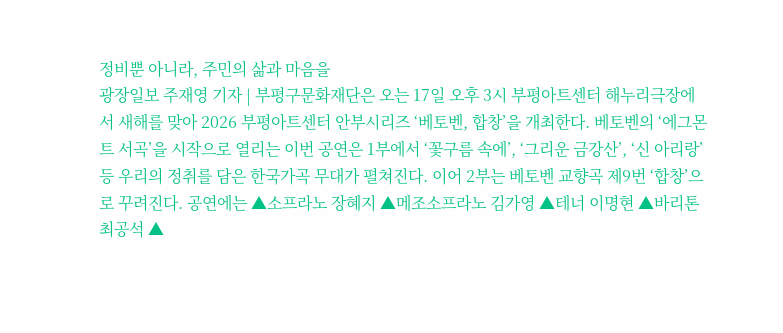정비뿐 아니라, 주민의 삶과 마음을
광장일보 주재영 기자 | 부평구문화재단은 오는 17일 오후 3시 부평아트센터 해누리극장에서 새해를 맞아 2026 부평아트센터 안부시리즈 ‘베토벤, 합창’을 개최한다. 베토벤의 ‘에그몬트 서곡’을 시작으로 열리는 이번 공연은 1부에서 ‘꽃구름 속에’, ‘그리운 금강산’, ‘신 아리랑’ 등 우리의 정취를 담은 한국가곡 무대가 펼쳐진다. 이어 2부는 베토벤 교향곡 제9번 ‘합창’으로 꾸려진다. 공연에는 ▲소프라노 장혜지 ▲메조소프라노 김가영 ▲테너 이명현 ▲바리톤 최공석 ▲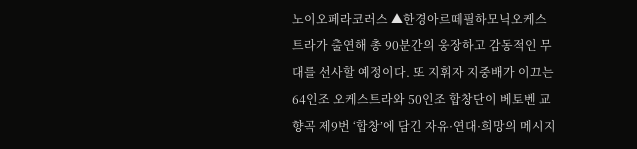노이오페라코러스 ▲한경아르떼필하모닉오케스트라가 출연해 총 90분간의 웅장하고 감동적인 무대를 선사할 예정이다. 또 지휘자 지중배가 이끄는 64인조 오케스트라와 50인조 합창단이 베토벤 교향곡 제9번 ‘합창’에 담긴 자유·연대·희망의 메시지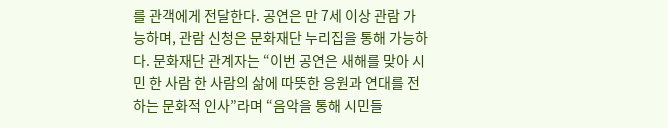를 관객에게 전달한다. 공연은 만 7세 이상 관람 가능하며, 관람 신청은 문화재단 누리집을 통해 가능하다. 문화재단 관계자는 “이번 공연은 새해를 맞아 시민 한 사람 한 사람의 삶에 따뜻한 응원과 연대를 전하는 문화적 인사”라며 “음악을 통해 시민들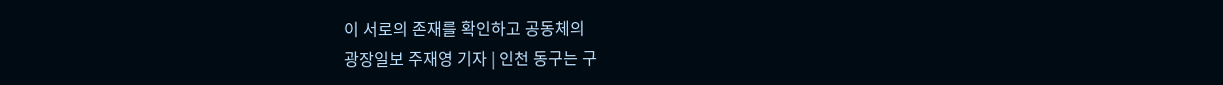이 서로의 존재를 확인하고 공동체의
광장일보 주재영 기자 | 인천 동구는 구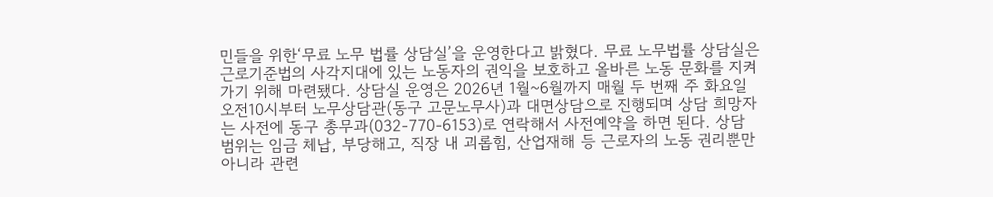민들을 위한‘무료 노무 법률 상담실’을 운영한다고 밝혔다. 무료 노무법률 상담실은 근로기준법의 사각지대에 있는 노동자의 권익을 보호하고 올바른 노동 문화를 지켜가기 위해 마련됐다. 상담실 운영은 2026년 1월~6월까지 매월 두 번째 주 화요일 오전10시부터 노무상담관(동구 고문노무사)과 대면상담으로 진행되며 상담 희망자는 사전에 동구 총무과(032-770-6153)로 연락해서 사전예약을 하면 된다. 상담 범위는 임금 체납, 부당해고, 직장 내 괴롭힘, 산업재해 등 근로자의 노동 권리뿐만 아니라 관련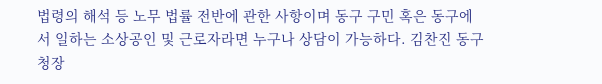법령의 해석 등 노무 법률 전반에 관한 사항이며 동구 구민 혹은 동구에서 일하는 소상공인 및 근로자라면 누구나 상담이 가능하다. 김찬진 동구청장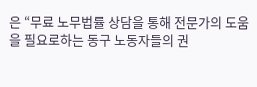은 “무료 노무법률 상담을 통해 전문가의 도움을 필요로하는 동구 노동자들의 권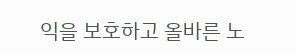익을 보호하고 올바른 노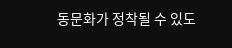동문화가 정착될 수 있도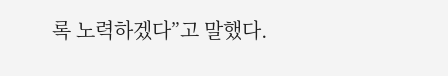록 노력하겠다”고 말했다.